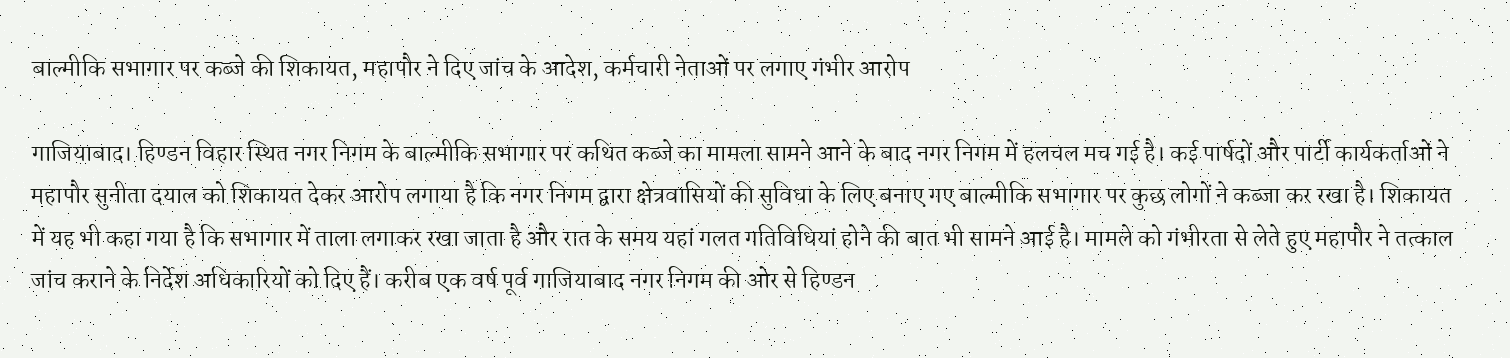बाल्मीकि सभागार पर कब्जे की शिकायत, महापौर ने दिए जांच के आदेश, कर्मचारी नेताओं पर लगाए गंभीर आरोप

गाजियाबाद। हिण्डन विहार स्थित नगर निगम के बाल्मीकि सभागार पर कथित कब्जे का मामला सामने आने के बाद नगर निगम में हलचल मच गई है। कई पार्षदों और पार्टी कार्यकर्ताओं ने महापौर सुनीता दयाल को शिकायत देकर आरोप लगाया है कि नगर निगम द्वारा क्षेत्रवासियों की सुविधा के लिए बनाए गए बाल्मीकि सभागार पर कुछ लोगों ने कब्जा कर रखा है। शिकायत में यह भी कहा गया है कि सभागार में ताला लगाकर रखा जाता है और रात के समय यहां गलत गतिविधियां होने की बात भी सामने आई है। मामले को गंभीरता से लेते हुए महापौर ने तत्काल जांच कराने के निर्देश अधिकारियों को दिए हैं। करीब एक वर्ष पूर्व गाजियाबाद नगर निगम की ओर से हिण्डन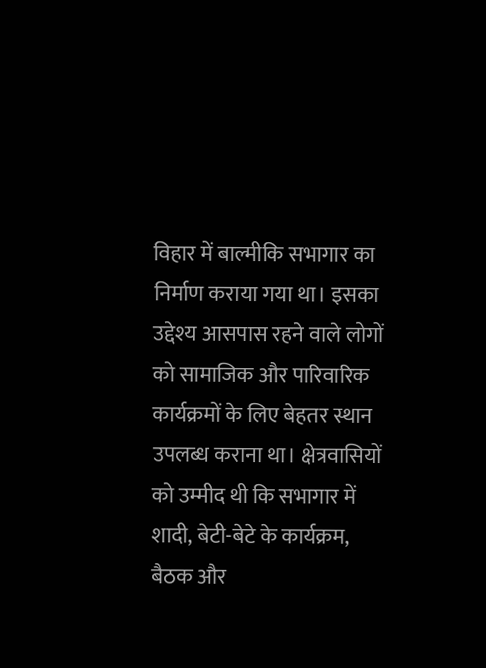विहार में बाल्मीकि सभागार का निर्माण कराया गया था। इसका उद्देश्य आसपास रहने वाले लोगों को सामाजिक और पारिवारिक कार्यक्रमों के लिए बेहतर स्थान उपलब्ध कराना था। क्षेत्रवासियों को उम्मीद थी कि सभागार में शादी, बेटी-बेटे के कार्यक्रम, बैठक और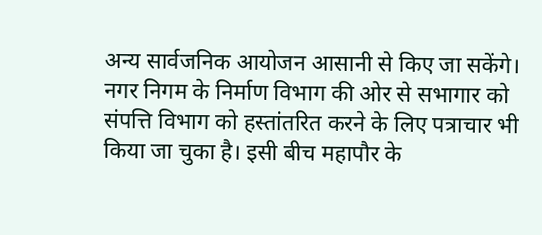अन्य सार्वजनिक आयोजन आसानी से किए जा सकेंगे। नगर निगम के निर्माण विभाग की ओर से सभागार को संपत्ति विभाग को हस्तांतरित करने के लिए पत्राचार भी किया जा चुका है। इसी बीच महापौर के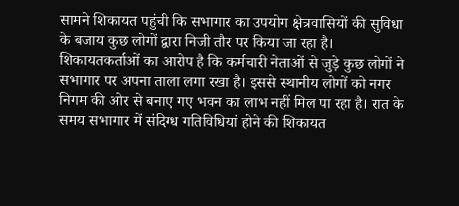सामने शिकायत पहुंची कि सभागार का उपयोग क्षेत्रवासियों की सुविधा के बजाय कुछ लोगों द्वारा निजी तौर पर किया जा रहा है। शिकायतकर्ताओं का आरोप है कि कर्मचारी नेताओं से जुड़े कुछ लोगों ने सभागार पर अपना ताला लगा रखा है। इससे स्थानीय लोगों को नगर निगम की ओर से बनाए गए भवन का लाभ नहीं मिल पा रहा है। रात के समय सभागार में संदिग्ध गतिविधियां होने की शिकायत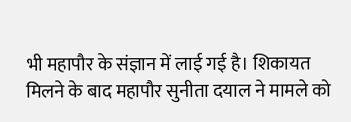भी महापौर के संज्ञान में लाई गई है। शिकायत मिलने के बाद महापौर सुनीता दयाल ने मामले को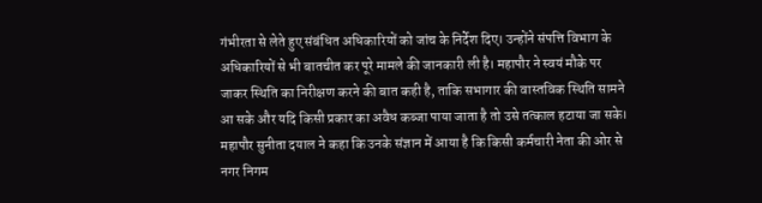गंभीरता से लेते हुए संबंधित अधिकारियों को जांच के निर्देश दिए। उन्होंने संपत्ति विभाग के अधिकारियों से भी बातचीत कर पूरे मामले की जानकारी ली है। महापौर ने स्वयं मौके पर जाकर स्थिति का निरीक्षण करने की बात कही है, ताकि सभागार की वास्तविक स्थिति सामने आ सके और यदि किसी प्रकार का अवैध कब्जा पाया जाता है तो उसे तत्काल हटाया जा सके। महापौर सुनीता दयाल ने कहा कि उनके संज्ञान में आया है कि किसी कर्मचारी नेता की ओर से नगर निगम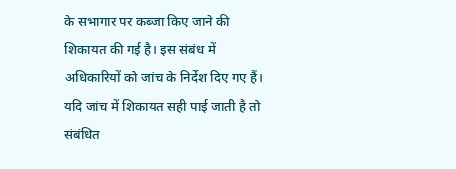के सभागार पर कब्जा किए जाने की शिकायत की गई है। इस संबंध में अधिकारियों को जांच के निर्देश दिए गए हैं। यदि जांच में शिकायत सही पाई जाती है तो संबंधित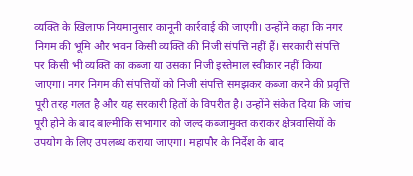व्यक्ति के खिलाफ नियमानुसार कानूनी कार्रवाई की जाएगी। उन्होंने कहा कि नगर निगम की भूमि और भवन किसी व्यक्ति की निजी संपत्ति नहीं हैं। सरकारी संपत्ति पर किसी भी व्यक्ति का कब्जा या उसका निजी इस्तेमाल स्वीकार नहीं किया जाएगा। नगर निगम की संपत्तियों को निजी संपत्ति समझकर कब्जा करने की प्रवृत्ति पूरी तरह गलत है और यह सरकारी हितों के विपरीत है। उन्होंने संकेत दिया कि जांच पूरी होने के बाद बाल्मीकि सभागार को जल्द कब्जामुक्त कराकर क्षेत्रवासियों के उपयोग के लिए उपलब्ध कराया जाएगा। महापौर के निर्देश के बाद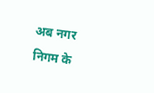अब नगर निगम के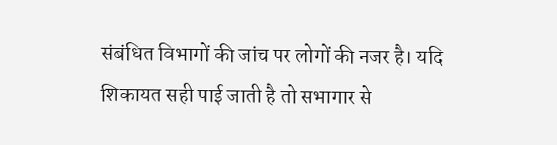संबंधित विभागों की जांच पर लोगों की नजर है। यदि शिकायत सही पाई जाती है तो सभागार से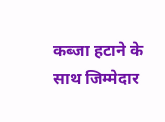कब्जा हटाने के साथ जिम्मेदार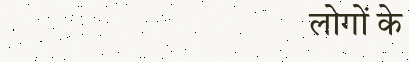लोगों के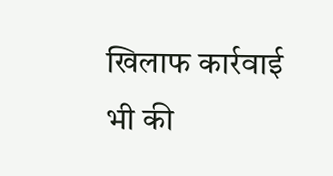खिलाफ कार्रवाई भी की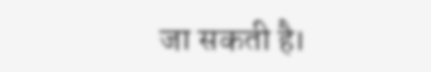जा सकती है।